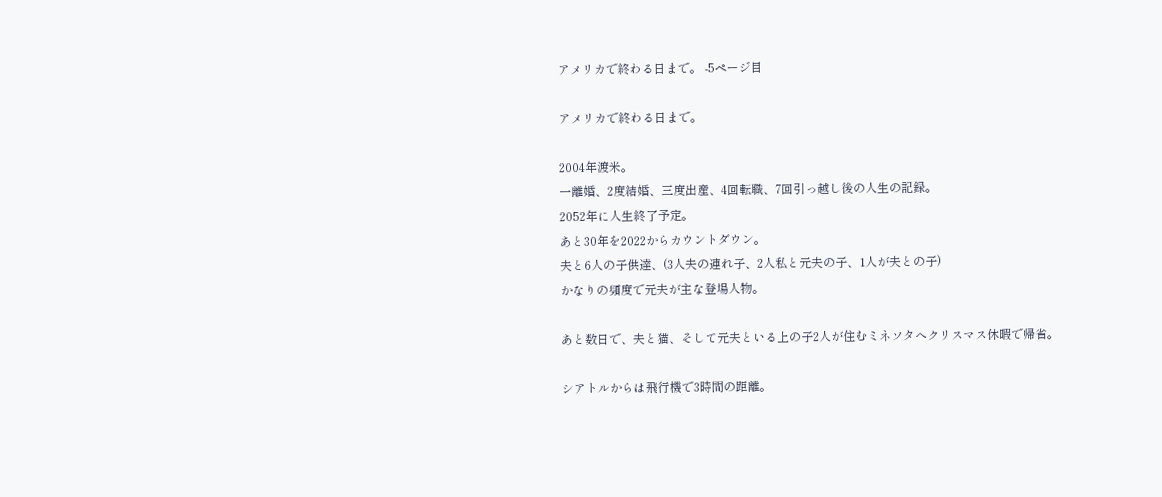アメリカで終わる日まで。 -5ページ目

アメリカで終わる日まで。

2004年渡米。
一離婚、2度結婚、三度出産、4回転職、7回引っ越し後の人生の記録。
2052年に人生終了予定。
あと30年を2022からカウントダウン。
夫と6人の子供達、(3人夫の連れ子、2人私と元夫の子、1人が夫との子)
かなりの頻度で元夫が主な登場人物。

あと数日で、夫と猫、そして元夫といる上の子2人が住むミネソタへクリスマス休暇で帰省。

シアトルからは飛行機で3時間の距離。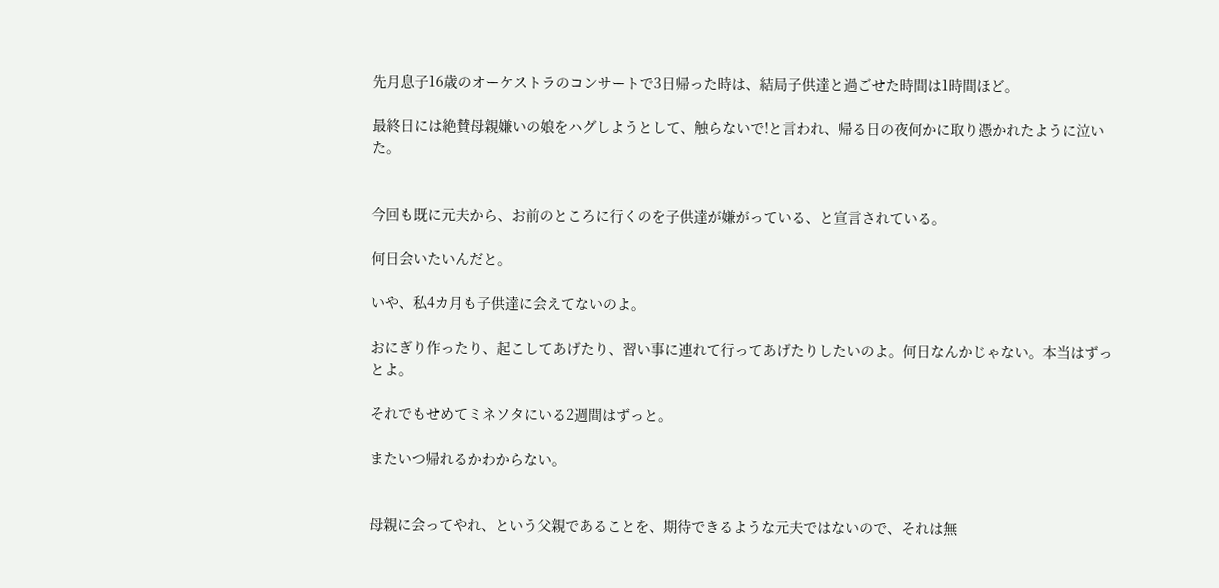先月息子16歳のオーケストラのコンサートで3日帰った時は、結局子供達と過ごせた時間は1時間ほど。

最終日には絶賛母親嫌いの娘をハグしようとして、触らないで!と言われ、帰る日の夜何かに取り憑かれたように泣いた。


今回も既に元夫から、お前のところに行くのを子供達が嫌がっている、と宣言されている。

何日会いたいんだと。

いや、私4カ月も子供達に会えてないのよ。

おにぎり作ったり、起こしてあげたり、習い事に連れて行ってあげたりしたいのよ。何日なんかじゃない。本当はずっとよ。

それでもせめてミネソタにいる2週間はずっと。

またいつ帰れるかわからない。


母親に会ってやれ、という父親であることを、期待できるような元夫ではないので、それは無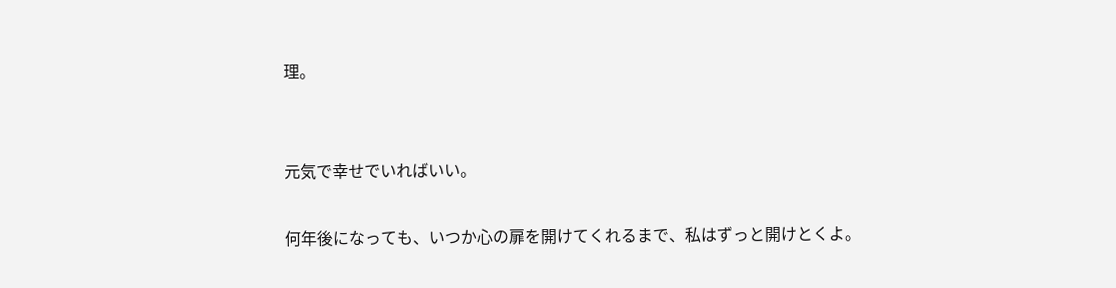理。


元気で幸せでいればいい。

何年後になっても、いつか心の扉を開けてくれるまで、私はずっと開けとくよ。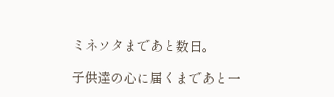ミネソタまであと数日。

子供達の心に届くまであと一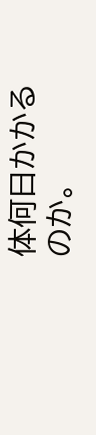体何日かかるのか。